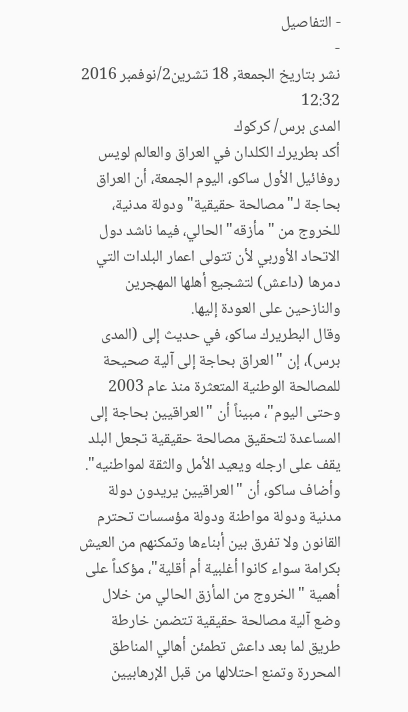- التفاصيل
-
نشر بتاريخ الجمعة, 18 تشرين2/نوفمبر 2016 12:32
المدى برس/ كركوك
أكد بطريرك الكلدان في العراق والعالم لويس روفائيل الأول ساكو، اليوم الجمعة، أن العراق بحاجة لـ"مصالحة حقيقية" ودولة مدنية، للخروج من "مأزقه" الحالي، فيما ناشد دول الاتحاد الأوربي لأن تتولى اعمار البلدات التي دمرها (داعش) لتشجيع أهلها المهجرين والنازحين على العودة إليها.
وقال البطريرك ساكو، في حديث إلى (المدى برس)، إن "العراق بحاجة إلى آلية صحيحة للمصالحة الوطنية المتعثرة منذ عام 2003 وحتى اليوم"، مبيناً أن "العراقيين بحاجة إلى المساعدة لتحقيق مصالحة حقيقية تجعل البلد يقف على ارجله ويعيد الأمل والثقة لمواطنيه".
وأضاف ساكو، أن "العراقيين يريدون دولة مدنية ودولة مواطنة ودولة مؤسسات تحترم القانون ولا تفرق بين أبناءها وتمكنهم من العيش بكرامة سواء كانوا أغلبية أم أقلية"، مؤكداً على أهمية "الخروج من المأزق الحالي من خلال وضع آلية مصالحة حقيقية تتضمن خارطة طريق لما بعد داعش تطمئن أهالي المناطق المحررة وتمنع احتلالها من قبل الإرهابيين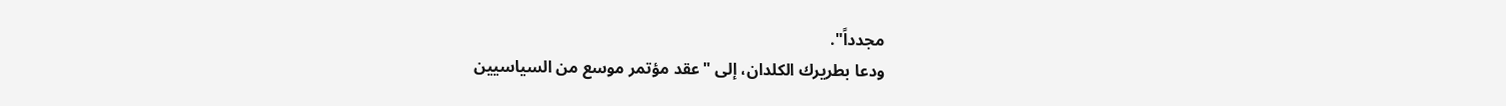مجدداً".
ودعا بطريرك الكلدان، إلى "عقد مؤتمر موسع من السياسيين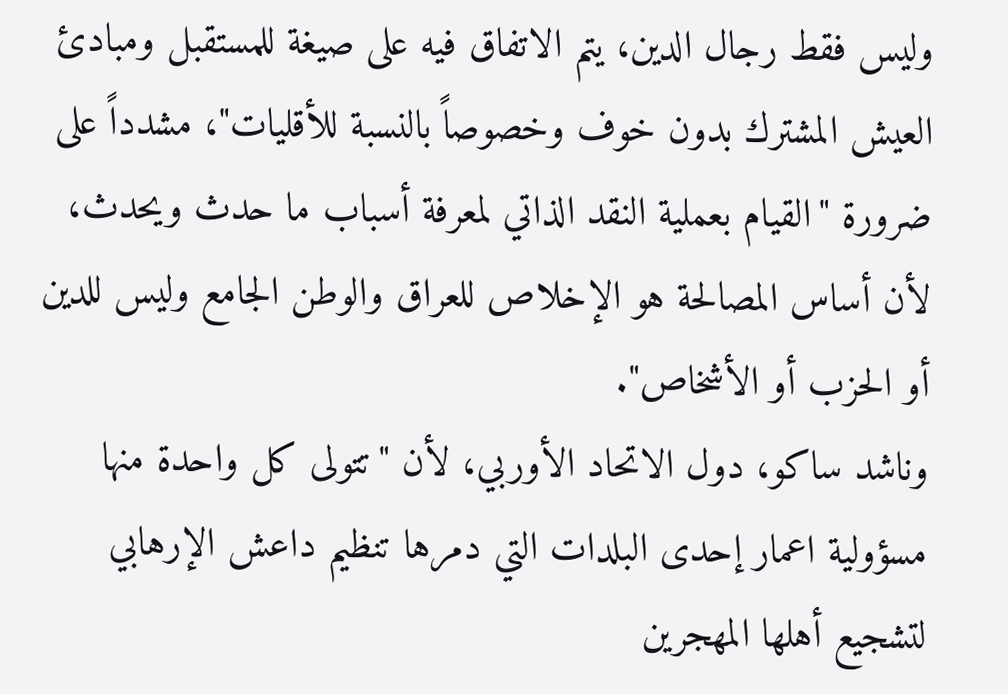وليس فقط رجال الدين، يتم الاتفاق فيه على صيغة للمستقبل ومبادئ العيش المشترك بدون خوف وخصوصاً بالنسبة للأقليات"، مشدداً على ضرورة "القيام بعملية النقد الذاتي لمعرفة أسباب ما حدث ويحدث، لأن أساس المصالحة هو الإخلاص للعراق والوطن الجامع وليس للدين أو الحزب أو الأشخاص".
وناشد ساكو، دول الاتحاد الأوربي، لأن "تتولى كل واحدة منها مسؤولية اعمار إحدى البلدات التي دمرها تنظيم داعش الإرهابي لتشجيع أهلها المهجرين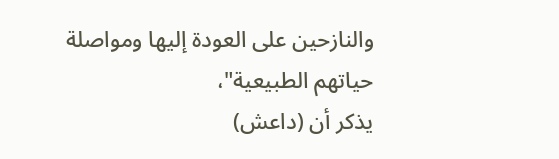والنازحين على العودة إليها ومواصلة حياتهم الطبيعية"،
يذكر أن (داعش)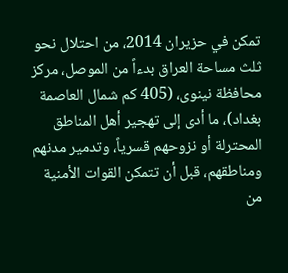تمكن في حزيران 2014، من احتلال نحو ثلث مساحة العراق بدءاً من الموصل، مركز محافظة نينوى، (405 كم شمال العاصمة بغداد)، ما أدى إلى تهجير أهل المناطق المحترلة أو نزوحهم قسرياً، وتدمير مدنهم ومناطقهم، قبل أن تتمكن القوات الأمنية من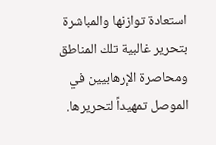استعادة توازنها والمباشرة بتحرير غالبية تلك المناطق ومحاصرة الإرهابيين في الموصل تمهيداً لتحريرها.